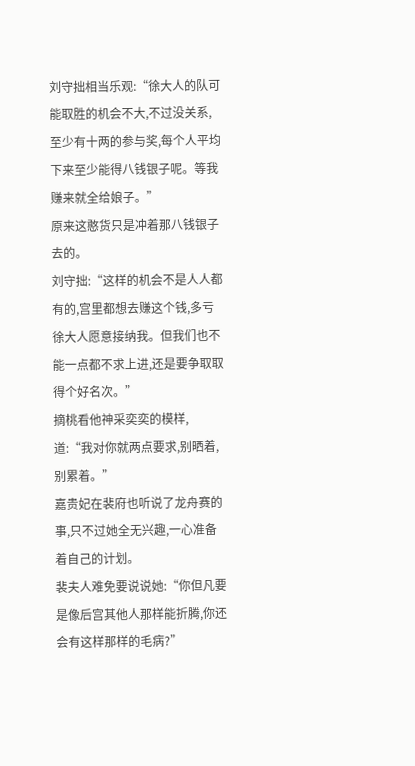刘守拙相当乐观:“徐大人的队可能取胜的机会不大,不过没关系,至少有十两的参与奖,每个人平均下来至少能得八钱银子呢。等我赚来就全给娘子。”
原来这憨货只是冲着那八钱银子去的。
刘守拙:“这样的机会不是人人都有的,宫里都想去赚这个钱,多亏徐大人愿意接纳我。但我们也不能一点都不求上进,还是要争取取得个好名次。”
摘桃看他神采奕奕的模样,道:“我对你就两点要求,别晒着,别累着。”
嘉贵妃在裴府也听说了龙舟赛的事,只不过她全无兴趣,一心准备着自己的计划。
裴夫人难免要说说她:“你但凡要是像后宫其他人那样能折腾,你还会有这样那样的毛病?”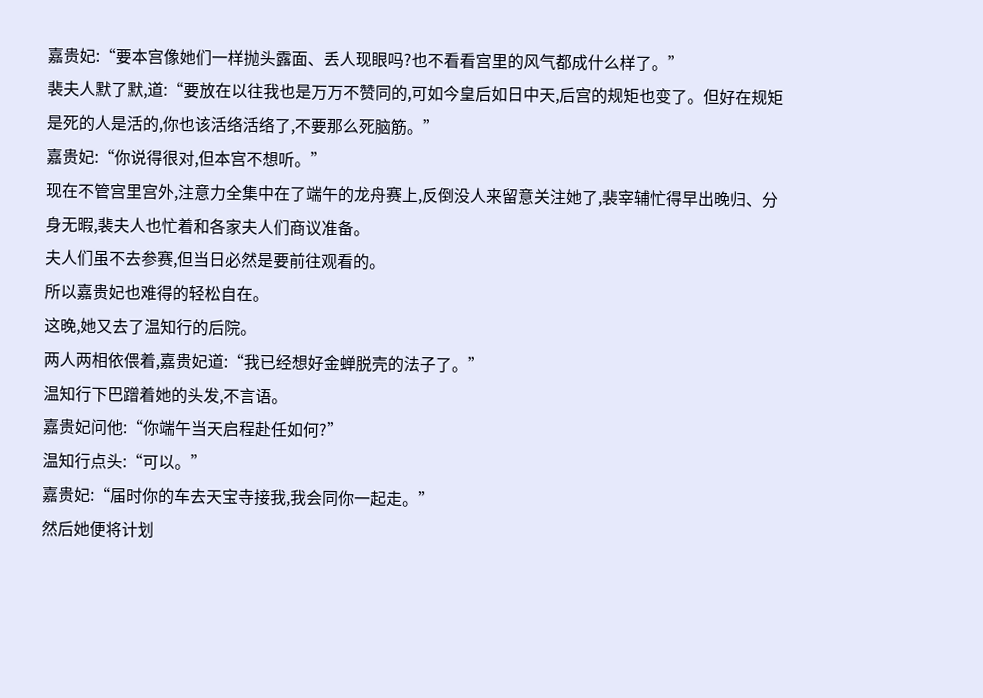嘉贵妃:“要本宫像她们一样抛头露面、丢人现眼吗?也不看看宫里的风气都成什么样了。”
裴夫人默了默,道:“要放在以往我也是万万不赞同的,可如今皇后如日中天,后宫的规矩也变了。但好在规矩是死的人是活的,你也该活络活络了,不要那么死脑筋。”
嘉贵妃:“你说得很对,但本宫不想听。”
现在不管宫里宫外,注意力全集中在了端午的龙舟赛上,反倒没人来留意关注她了,裴宰辅忙得早出晚归、分身无暇,裴夫人也忙着和各家夫人们商议准备。
夫人们虽不去参赛,但当日必然是要前往观看的。
所以嘉贵妃也难得的轻松自在。
这晚,她又去了温知行的后院。
两人两相依偎着,嘉贵妃道:“我已经想好金蝉脱壳的法子了。”
温知行下巴蹭着她的头发,不言语。
嘉贵妃问他:“你端午当天启程赴任如何?”
温知行点头:“可以。”
嘉贵妃:“届时你的车去天宝寺接我,我会同你一起走。”
然后她便将计划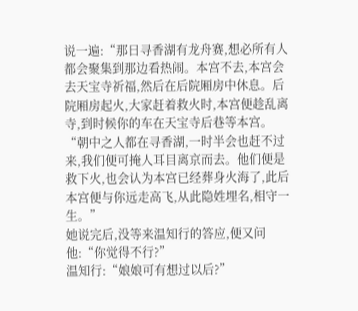说一遍:“那日寻香湖有龙舟赛,想必所有人都会聚集到那边看热闹。本宫不去,本宫会去天宝寺祈福,然后在后院厢房中休息。后院厢房起火,大家赶着救火时,本宫便趁乱离寺,到时候你的车在天宝寺后巷等本宫。
“朝中之人都在寻香湖,一时半会也赶不过来,我们便可掩人耳目离京而去。他们便是救下火,也会认为本宫已经葬身火海了,此后本宫便与你远走高飞,从此隐姓埋名,相守一生。”
她说完后,没等来温知行的答应,便又问他:“你觉得不行?”
温知行:“娘娘可有想过以后?”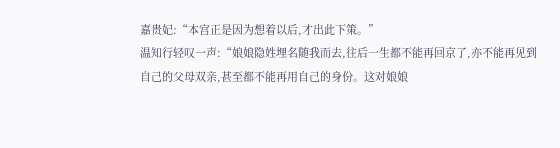嘉贵妃:“本宫正是因为想着以后,才出此下策。”
温知行轻叹一声:“娘娘隐姓埋名随我而去,往后一生都不能再回京了,亦不能再见到自己的父母双亲,甚至都不能再用自己的身份。这对娘娘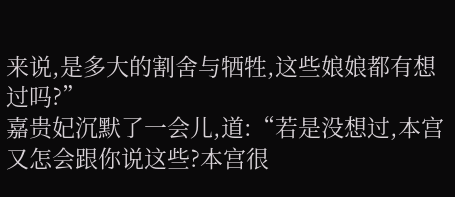来说,是多大的割舍与牺牲,这些娘娘都有想过吗?”
嘉贵妃沉默了一会儿,道:“若是没想过,本宫又怎会跟你说这些?本宫很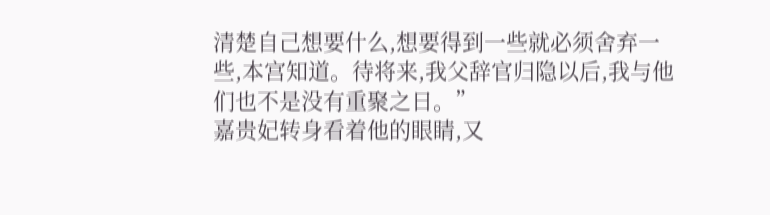清楚自己想要什么,想要得到一些就必须舍弃一些,本宫知道。待将来,我父辞官归隐以后,我与他们也不是没有重聚之日。”
嘉贵妃转身看着他的眼睛,又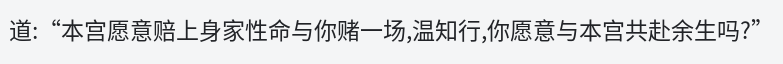道:“本宫愿意赔上身家性命与你赌一场,温知行,你愿意与本宫共赴余生吗?”